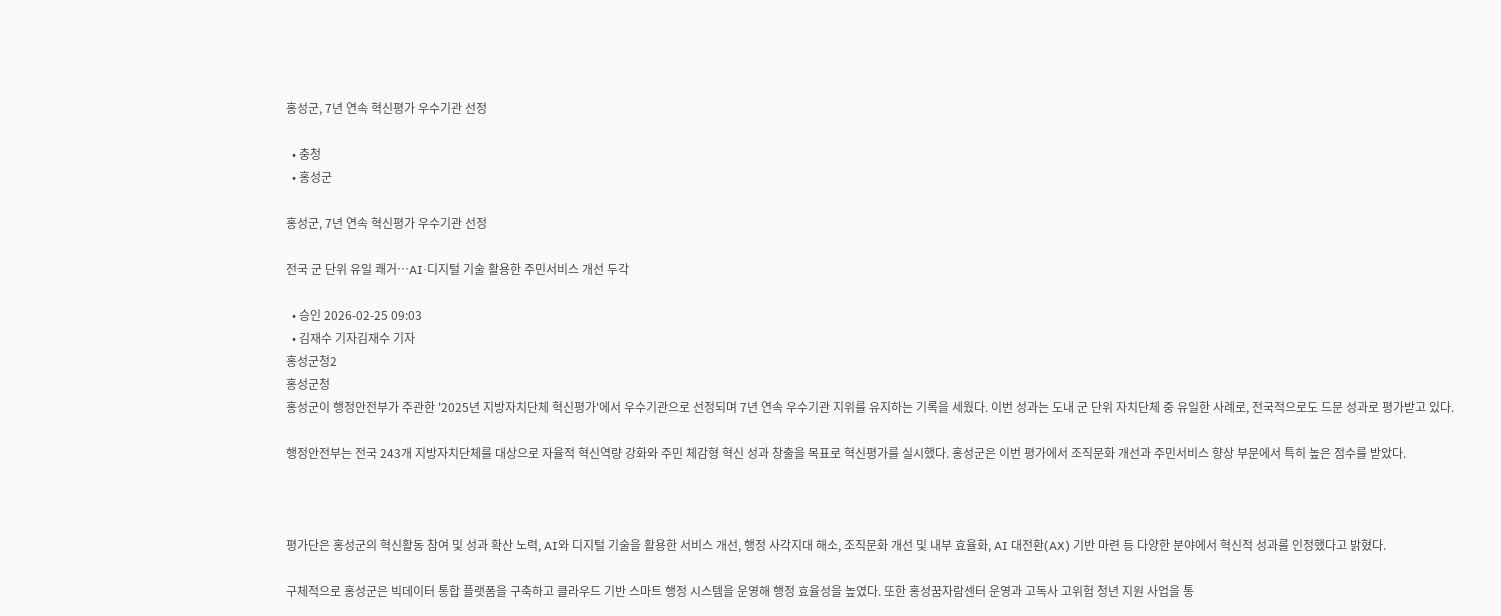홍성군, 7년 연속 혁신평가 우수기관 선정

  • 충청
  • 홍성군

홍성군, 7년 연속 혁신평가 우수기관 선정

전국 군 단위 유일 쾌거…AI·디지털 기술 활용한 주민서비스 개선 두각

  • 승인 2026-02-25 09:03
  • 김재수 기자김재수 기자
홍성군청2
홍성군청
홍성군이 행정안전부가 주관한 '2025년 지방자치단체 혁신평가'에서 우수기관으로 선정되며 7년 연속 우수기관 지위를 유지하는 기록을 세웠다. 이번 성과는 도내 군 단위 자치단체 중 유일한 사례로, 전국적으로도 드문 성과로 평가받고 있다.

행정안전부는 전국 243개 지방자치단체를 대상으로 자율적 혁신역량 강화와 주민 체감형 혁신 성과 창출을 목표로 혁신평가를 실시했다. 홍성군은 이번 평가에서 조직문화 개선과 주민서비스 향상 부문에서 특히 높은 점수를 받았다.



평가단은 홍성군의 혁신활동 참여 및 성과 확산 노력, AI와 디지털 기술을 활용한 서비스 개선, 행정 사각지대 해소, 조직문화 개선 및 내부 효율화, AI 대전환(AX) 기반 마련 등 다양한 분야에서 혁신적 성과를 인정했다고 밝혔다.

구체적으로 홍성군은 빅데이터 통합 플랫폼을 구축하고 클라우드 기반 스마트 행정 시스템을 운영해 행정 효율성을 높였다. 또한 홍성꿈자람센터 운영과 고독사 고위험 청년 지원 사업을 통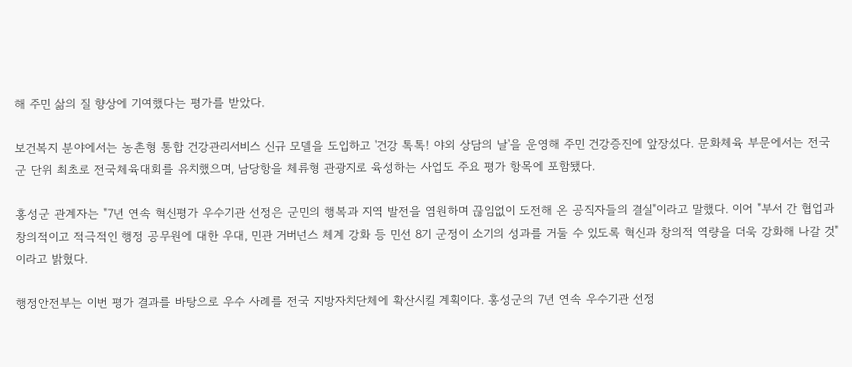해 주민 삶의 질 향상에 기여했다는 평가를 받았다.

보건복지 분야에서는 농촌형 통합 건강관리서비스 신규 모델을 도입하고 '건강 톡톡! 야외 상담의 날'을 운영해 주민 건강증진에 앞장섰다. 문화체육 부문에서는 전국 군 단위 최초로 전국체육대회를 유치했으며, 남당항을 체류형 관광지로 육성하는 사업도 주요 평가 항목에 포함됐다.

홍성군 관계자는 "7년 연속 혁신평가 우수기관 선정은 군민의 행복과 지역 발전을 염원하며 끊임없이 도전해 온 공직자들의 결실"이라고 말했다. 이어 "부서 간 협업과 창의적이고 적극적인 행정 공무원에 대한 우대, 민관 거버넌스 체계 강화 등 민선 8기 군정이 소기의 성과를 거둘 수 있도록 혁신과 창의적 역량을 더욱 강화해 나갈 것"이라고 밝혔다.

행정안전부는 이번 평가 결과를 바탕으로 우수 사례를 전국 지방자치단체에 확산시킬 계획이다. 홍성군의 7년 연속 우수기관 선정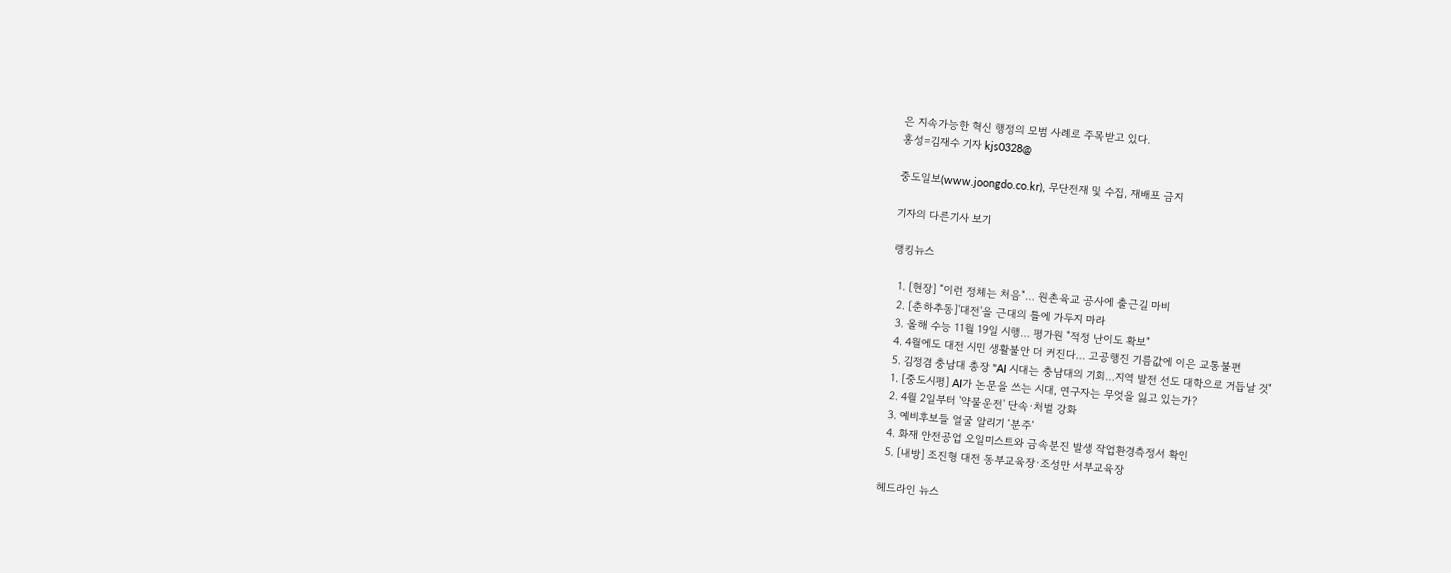은 지속가능한 혁신 행정의 모범 사례로 주목받고 있다.
홍성=김재수 기자 kjs0328@

중도일보(www.joongdo.co.kr), 무단전재 및 수집, 재배포 금지

기자의 다른기사 보기

랭킹뉴스

  1. [현장] “이런 정체는 처음"… 원촌육교 공사에 출근길 마비
  2. [춘하추동]'대전'을 근대의 틀에 가두지 마라
  3. 올해 수능 11월 19일 시행… 평가원 "적정 난이도 확보"
  4. 4월에도 대전 시민 생활불안 더 커진다… 고공행진 기름값에 이은 교통불편
  5. 김정겸 충남대 총장 "AI 시대는 충남대의 기회…지역 발전 선도 대학으로 거듭날 것"
  1. [중도시평] AI가 논문을 쓰는 시대, 연구자는 무엇을 잃고 있는가?
  2. 4월 2일부터 '약물운전' 단속·처벌 강화
  3. 예비후보들 얼굴 알리기 ‘분주’
  4. 화재 안전공업 오일미스트와 금속분진 발생 작업환경측정서 확인
  5. [내방] 조진형 대전 동부교육장·조성만 서부교육장

헤드라인 뉴스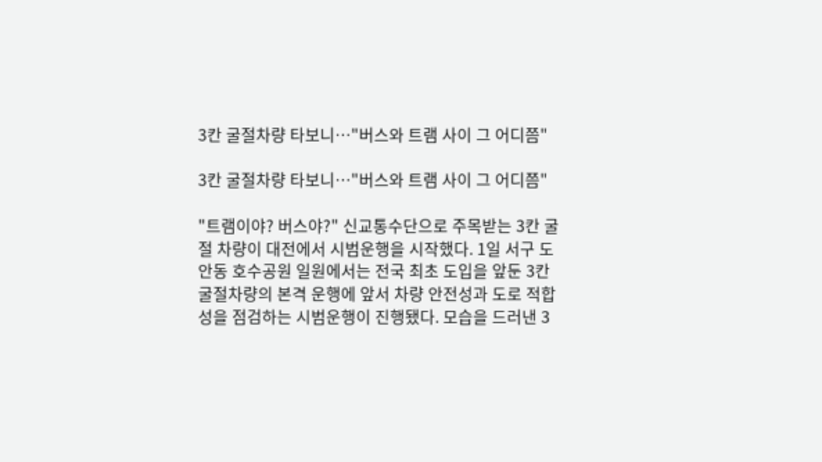3칸 굴절차량 타보니…"버스와 트램 사이 그 어디쯤"

3칸 굴절차량 타보니…"버스와 트램 사이 그 어디쯤"

"트램이야? 버스야?" 신교통수단으로 주목받는 3칸 굴절 차량이 대전에서 시범운행을 시작했다. 1일 서구 도안동 호수공원 일원에서는 전국 최초 도입을 앞둔 3칸 굴절차량의 본격 운행에 앞서 차량 안전성과 도로 적합성을 점검하는 시범운행이 진행됐다. 모습을 드러낸 3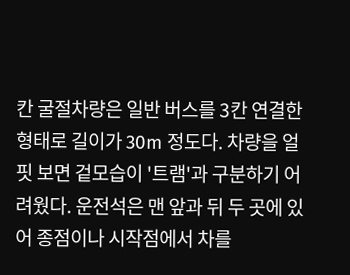칸 굴절차량은 일반 버스를 3칸 연결한 형태로 길이가 30m 정도다. 차량을 얼핏 보면 겉모습이 '트램'과 구분하기 어려웠다. 운전석은 맨 앞과 뒤 두 곳에 있어 종점이나 시작점에서 차를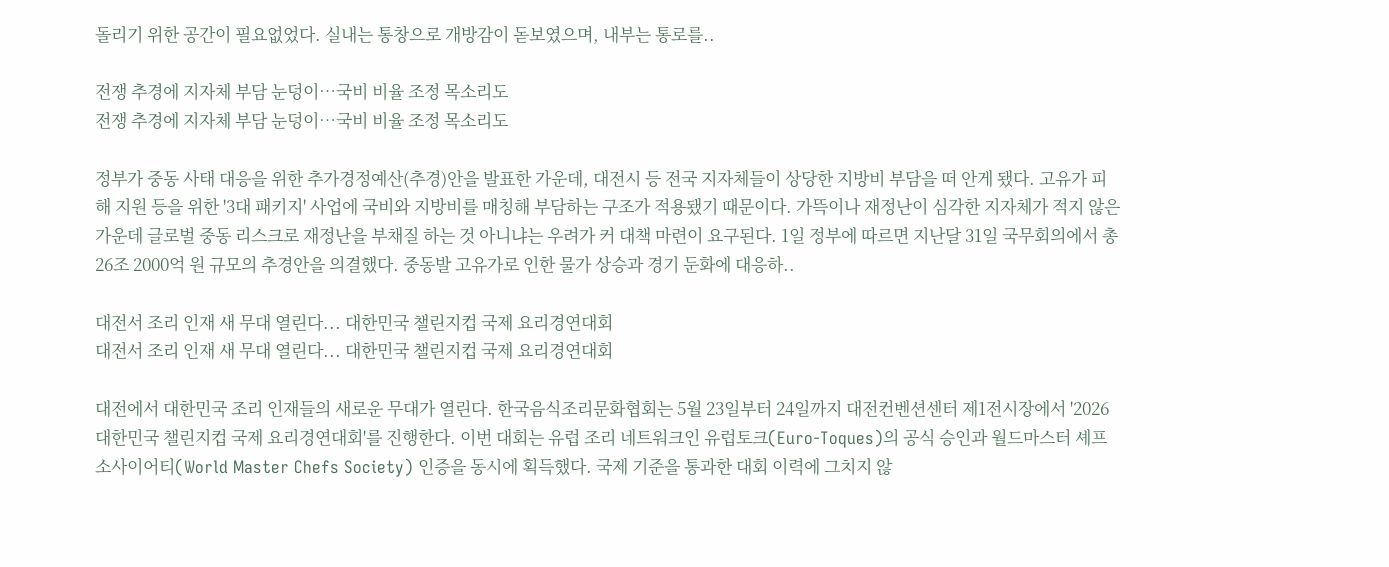돌리기 위한 공간이 필요없었다. 실내는 통창으로 개방감이 돋보였으며, 내부는 통로를..

전쟁 추경에 지자체 부담 눈덩이…국비 비율 조정 목소리도
전쟁 추경에 지자체 부담 눈덩이…국비 비율 조정 목소리도

정부가 중동 사태 대응을 위한 추가경정예산(추경)안을 발표한 가운데, 대전시 등 전국 지자체들이 상당한 지방비 부담을 떠 안게 됐다. 고유가 피해 지원 등을 위한 '3대 패키지' 사업에 국비와 지방비를 매칭해 부담하는 구조가 적용됐기 때문이다. 가뜩이나 재정난이 심각한 지자체가 적지 않은 가운데 글로벌 중동 리스크로 재정난을 부채질 하는 것 아니냐는 우려가 커 대책 마련이 요구된다. 1일 정부에 따르면 지난달 31일 국무회의에서 총 26조 2000억 원 규모의 추경안을 의결했다. 중동발 고유가로 인한 물가 상승과 경기 둔화에 대응하..

대전서 조리 인재 새 무대 열린다... 대한민국 챌린지컵 국제 요리경연대회
대전서 조리 인재 새 무대 열린다... 대한민국 챌린지컵 국제 요리경연대회

대전에서 대한민국 조리 인재들의 새로운 무대가 열린다. 한국음식조리문화협회는 5월 23일부터 24일까지 대전컨벤션센터 제1전시장에서 '2026 대한민국 챌린지컵 국제 요리경연대회'를 진행한다. 이번 대회는 유럽 조리 네트워크인 유럽토크(Euro-Toques)의 공식 승인과 월드마스터 셰프 소사이어티(World Master Chefs Society) 인증을 동시에 획득했다. 국제 기준을 통과한 대회 이력에 그치지 않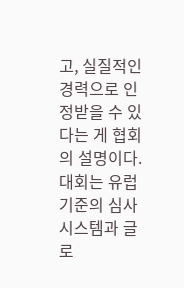고, 실질적인 경력으로 인정받을 수 있다는 게 협회의 설명이다. 대회는 유럽 기준의 심사 시스템과 글로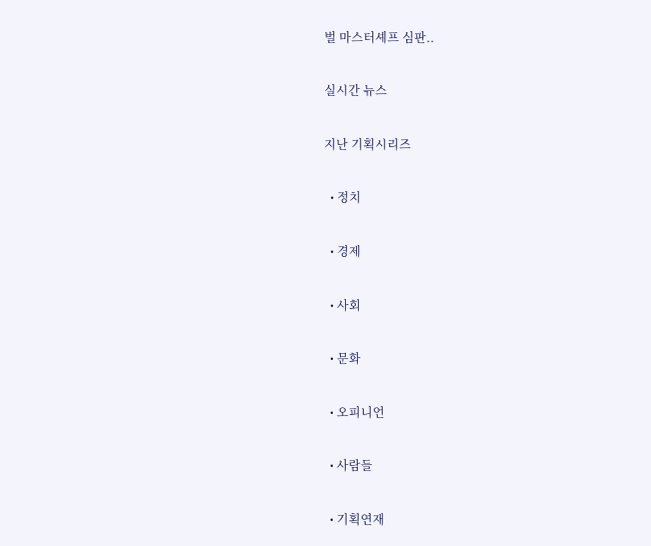벌 마스터셰프 심판..

실시간 뉴스

지난 기획시리즈

  • 정치

  • 경제

  • 사회

  • 문화

  • 오피니언

  • 사람들

  • 기획연재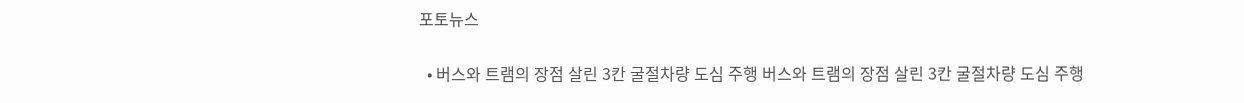포토뉴스

  • 버스와 트램의 장점 살린 3칸 굴절차량 도심 주행 버스와 트램의 장점 살린 3칸 굴절차량 도심 주행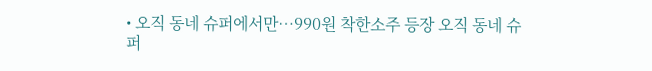• 오직 동네 슈퍼에서만…990원 착한소주 등장 오직 동네 슈퍼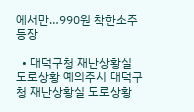에서만…990원 착한소주 등장

  • 대덕구청 재난상황실 도로상황 예의주시 대덕구청 재난상황실 도로상황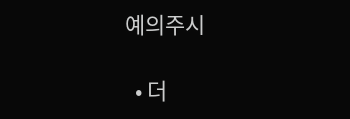예의주시

  • 더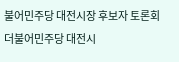불어민주당 대전시장 후보자 토론회 더불어민주당 대전시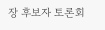장 후보자 토론회